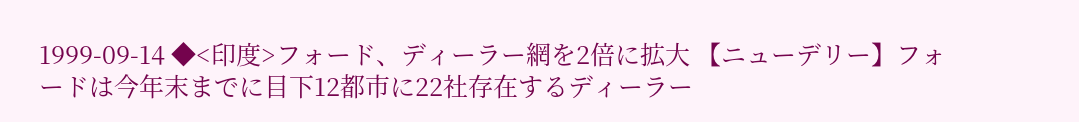1999-09-14 ◆<印度>フォード、ディーラー網を2倍に拡大 【ニューデリー】フォードは今年末までに目下12都市に22社存在するディーラー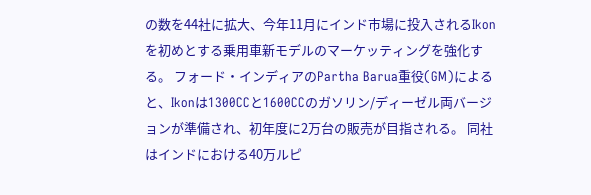の数を44社に拡大、今年11月にインド市場に投入されるIkonを初めとする乗用車新モデルのマーケッティングを強化する。 フォード・インディアのPartha Barua重役(GM)によると、Ikonは1300CCと1600CCのガソリン/ディーゼル両バージョンが準備され、初年度に2万台の販売が目指される。 同社はインドにおける40万ルピ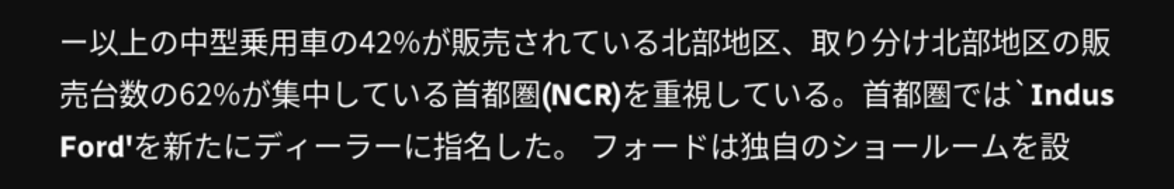ー以上の中型乗用車の42%が販売されている北部地区、取り分け北部地区の販売台数の62%が集中している首都圏(NCR)を重視している。首都圏では`Indus Ford'を新たにディーラーに指名した。 フォードは独自のショールームを設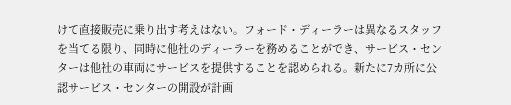けて直接販売に乗り出す考えはない。フォード・ディーラーは異なるスタッフを当てる限り、同時に他社のディーラーを務めることができ、サービス・センターは他社の車両にサービスを提供することを認められる。新たに7カ所に公認サービス・センターの開設が計画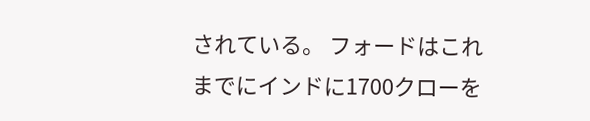されている。 フォードはこれまでにインドに1700クローを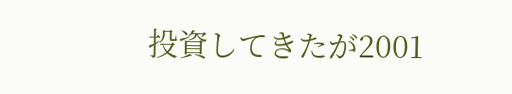投資してきたが2001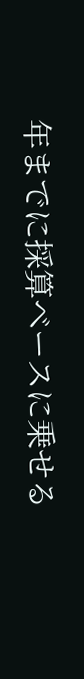年までに採算ベースに乗せる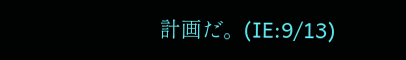計画だ。(IE:9/13)